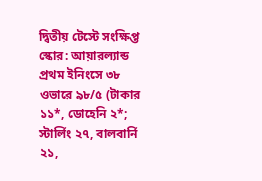দ্বিতীয় টেস্টে সংক্ষিপ্ত স্কোর: আয়ারল্যান্ড প্রথম ইনিংসে ৩৮ ওভারে ৯৮/৫ (টাকার ১১*, ডোহেনি ২*; স্টার্লিং ২৭, বালবার্নি ২১,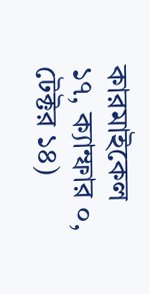কারমাইকেল ১৭, ক্যাম্ফার ০, টেক্টর ১৪)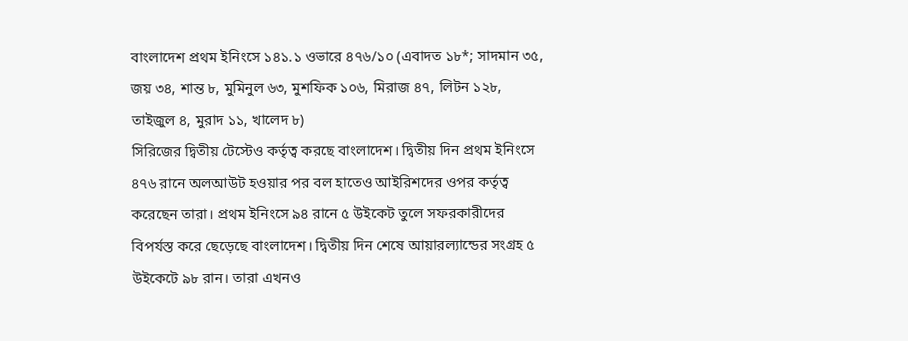বাংলাদেশ প্রথম ইনিংসে ১৪১.১ ওভারে ৪৭৬/১০ (এবাদত ১৮*; সাদমান ৩৫, জয় ৩৪, শান্ত ৮, মুমিনুল ৬৩, মুশফিক ১০৬, মিরাজ ৪৭, লিটন ১২৮, তাইজুল ৪, মুরাদ ১১, খালেদ ৮)
সিরিজের দ্বিতীয় টেস্টেও কর্তৃত্ব করছে বাংলাদেশ। দ্বিতীয় দিন প্রথম ইনিংসে ৪৭৬ রানে অলআউট হওয়ার পর বল হাতেও আইরিশদের ওপর কর্তৃত্ব করেছেন তারা। প্রথম ইনিংসে ৯৪ রানে ৫ উইকেট তুলে সফরকারীদের বিপর্যস্ত করে ছেড়েছে বাংলাদেশ। দ্বিতীয় দিন শেষে আয়ারল্যান্ডের সংগ্রহ ৫ উইকেটে ৯৮ রান। তারা এখনও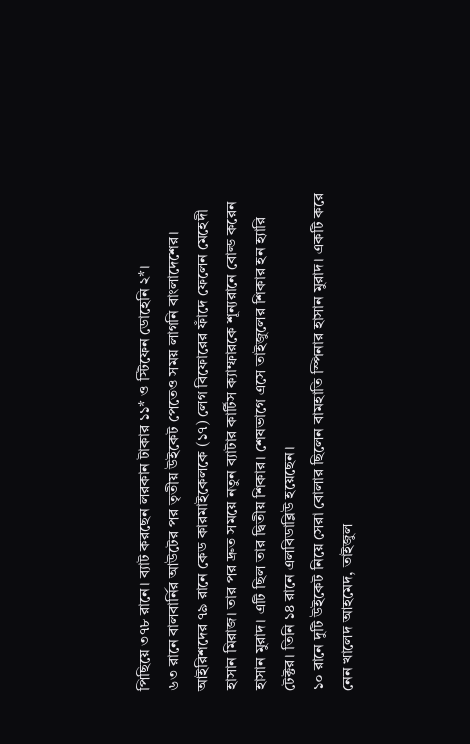পিছিয়ে ৩৭৮ রানে। ব্যাট করছেন লরকান টাকার ১১* ও স্টিফেন ডোহেনি ২*।
৬৩ রানে বালবার্নির আউটের পর তৃতীয় উইকেট পেতেও সময় লাগনি বাংলাদেশের। আইরিশদের ৭৯ রানে কেড কারমাইকেলকে (১৭) লেগ বিফোরের ফাঁদে ফেলেন মেহেদী হাসান মিরাজ। তার পর দ্রুত সময়ে নতুন ব্যাটার কার্টিস ক্যাম্ফারকে শূন্যরানে বোল্ড করেন হাসান মুরাদ। এটি ছিল তার দ্বিতীয় শিকার। শেষভাগে এসে তাইজুলের শিকার হন হ্যারি টেক্টর। তিনি ১৪ রানে এলবিডাব্লিউ হয়েছেন।
১০ রানে দুটি উইকেট নিয়ে সেরা বোলার ছিলেন বামহাতি স্পিনার হাসান মুরাদ। একটি করে নেন খালেদ আহমেদ, তাইজুল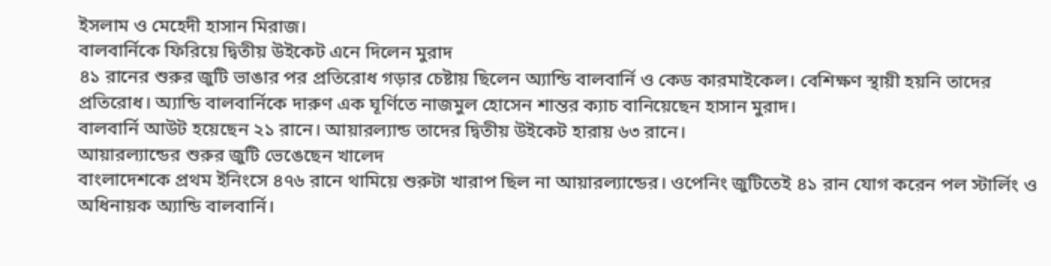ইসলাম ও মেহেদী হাসান মিরাজ।
বালবার্নিকে ফিরিয়ে দ্বিতীয় উইকেট এনে দিলেন মুরাদ
৪১ রানের শুরুর জুটি ভাঙার পর প্রতিরোধ গড়ার চেষ্টায় ছিলেন অ্যান্ডি বালবার্নি ও কেড কারমাইকেল। বেশিক্ষণ স্থায়ী হয়নি তাদের প্রতিরোধ। অ্যান্ডি বালবার্নিকে দারুণ এক ঘূর্ণিতে নাজমুল হোসেন শান্তর ক্যাচ বানিয়েছেন হাসান মুরাদ।
বালবার্নি আউট হয়েছেন ২১ রানে। আয়ারল্যান্ড তাদের দ্বিতীয় উইকেট হারায় ৬৩ রানে।
আয়ারল্যান্ডের শুরুর জুটি ভেঙেছেন খালেদ
বাংলাদেশকে প্রথম ইনিংসে ৪৭৬ রানে থামিয়ে শুরুটা খারাপ ছিল না আয়ারল্যান্ডের। ওপেনিং জুটিতেই ৪১ রান যোগ করেন পল স্টার্লিং ও অধিনায়ক অ্যান্ডি বালবার্নি।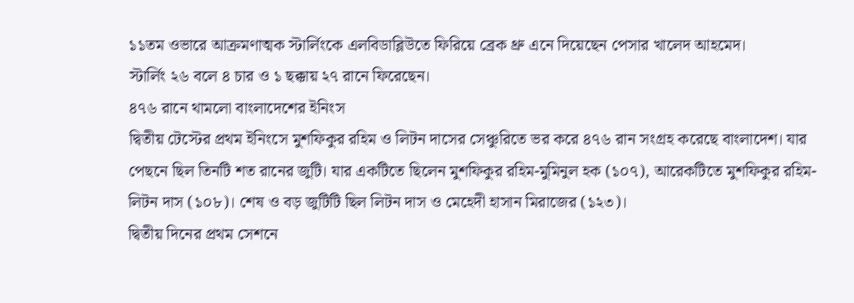১১তম ওভারে আক্রমণাত্মক স্টার্লিংকে এলবিডাব্লিউতে ফিরিয়ে ব্রেক থ্রু এনে দিয়েছেন পেসার খালেদ আহমেদ।
স্টার্লিং ২৬ বলে ৪ চার ও ১ ছক্কায় ২৭ রানে ফিরেছেন।
৪৭৬ রানে থামলো বাংলাদেশের ইনিংস
দ্বিতীয় টেস্টের প্রথম ইনিংসে মুশফিকুর রহিম ও লিটন দাসের সেঞ্চুরিতে ভর করে ৪৭৬ রান সংগ্রহ করেছে বাংলাদেশ। যার পেছনে ছিল তিনটি শত রানের জুটি। যার একটিতে ছিলেন মুশফিকুর রহিম-মুমিনুল হক (১০৭), আরেকটিতে মুশফিকুর রহিম-লিটন দাস (১০৮)। শেষ ও বড় জুটিটি ছিল লিটন দাস ও মেহেদী হাসান মিরাজের (১২৩)।
দ্বিতীয় দিনের প্রথম সেশনে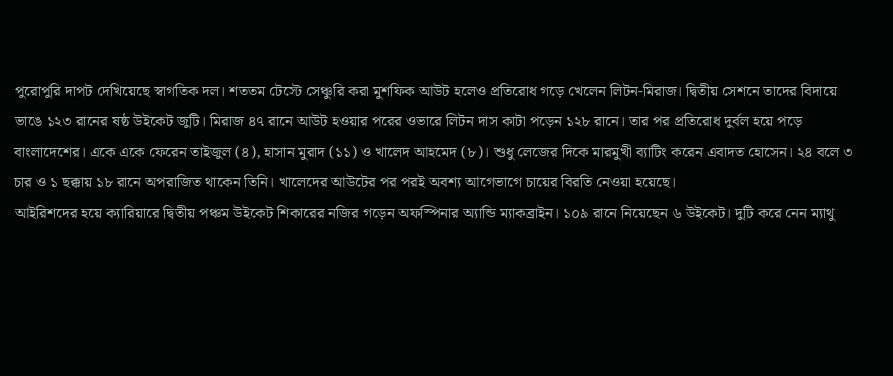পুরোপুরি দাপট দেখিয়েছে স্বাগতিক দল। শততম টেস্টে সেঞ্চুরি করা মুশফিক আউট হলেও প্রতিরোধ গড়ে খেলেন লিটন-মিরাজ। দ্বিতীয় সেশনে তাদের বিদায়ে ভাঙে ১২৩ রানের ষষ্ঠ উইকেট জুটি। মিরাজ ৪৭ রানে আউট হওয়ার পরের ওভারে লিটন দাস কাটা পড়েন ১২৮ রানে। তার পর প্রতিরোধ দুর্বল হয়ে পড়ে বাংলাদেশের। একে একে ফেরেন তাইজুল (৪), হাসান মুরাদ (১১) ও খালেদ আহমেদ (৮)। শুধু লেজের দিকে মারমুখী ব্যাটিং করেন এবাদত হোসেন। ২৪ বলে ৩ চার ও ১ ছক্কায় ১৮ রানে অপরাজিত থাকেন তিনি। খালেদের আউটের পর পরই অবশ্য আগেভাগে চায়ের বিরতি নেওয়া হয়েছে।
আইরিশদের হয়ে ক্যারিয়ারে দ্বিতীয় পঞ্চম উইকেট শিকারের নজির গড়েন অফস্পিনার অ্যান্ডি ম্যাকব্রাইন। ১০৯ রানে নিয়েছেন ৬ উইকেট। দুটি করে নেন ম্যাথু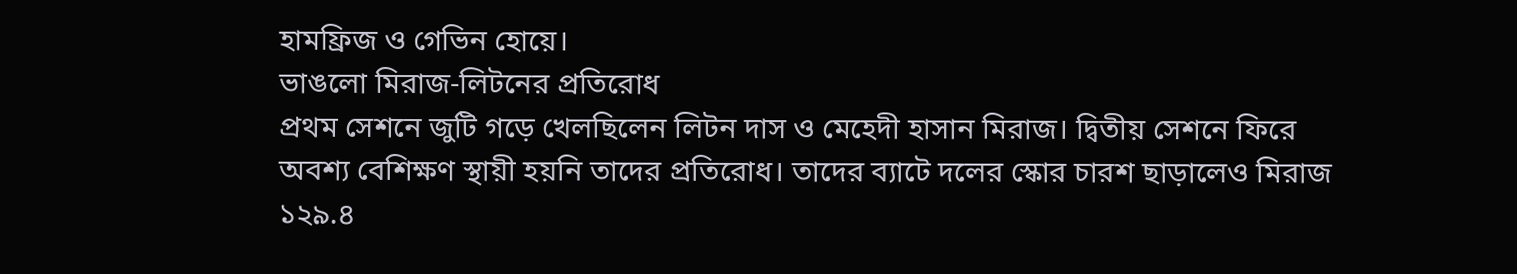হামফ্রিজ ও গেভিন হোয়ে।
ভাঙলো মিরাজ-লিটনের প্রতিরোধ
প্রথম সেশনে জুটি গড়ে খেলছিলেন লিটন দাস ও মেহেদী হাসান মিরাজ। দ্বিতীয় সেশনে ফিরে অবশ্য বেশিক্ষণ স্থায়ী হয়নি তাদের প্রতিরোধ। তাদের ব্যাটে দলের স্কোর চারশ ছাড়ালেও মিরাজ ১২৯.৪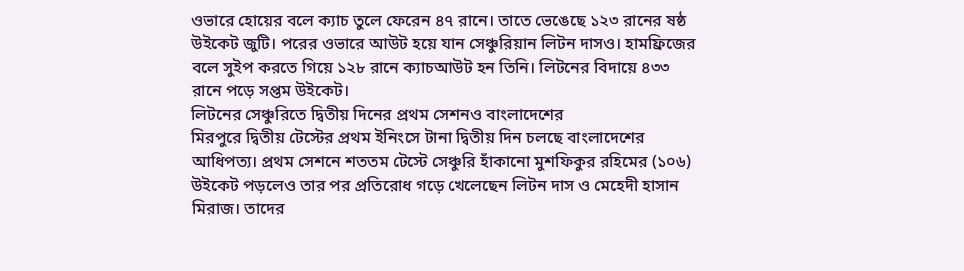ওভারে হোয়ের বলে ক্যাচ তুলে ফেরেন ৪৭ রানে। তাতে ভেঙেছে ১২৩ রানের ষষ্ঠ উইকেট জুটি। পরের ওভারে আউট হয়ে যান সেঞ্চুরিয়ান লিটন দাসও। হামফ্রিজের বলে সুইপ করতে গিয়ে ১২৮ রানে ক্যাচআউট হন তিনি। লিটনের বিদায়ে ৪৩৩ রানে পড়ে সপ্তম উইকেট।
লিটনের সেঞ্চুরিতে দ্বিতীয় দিনের প্রথম সেশনও বাংলাদেশের
মিরপুরে দ্বিতীয় টেস্টের প্রথম ইনিংসে টানা দ্বিতীয় দিন চলছে বাংলাদেশের আধিপত্য। প্রথম সেশনে শততম টেস্টে সেঞ্চুরি হাঁকানো মুশফিকুর রহিমের (১০৬) উইকেট পড়লেও তার পর প্রতিরোধ গড়ে খেলেছেন লিটন দাস ও মেহেদী হাসান মিরাজ। তাদের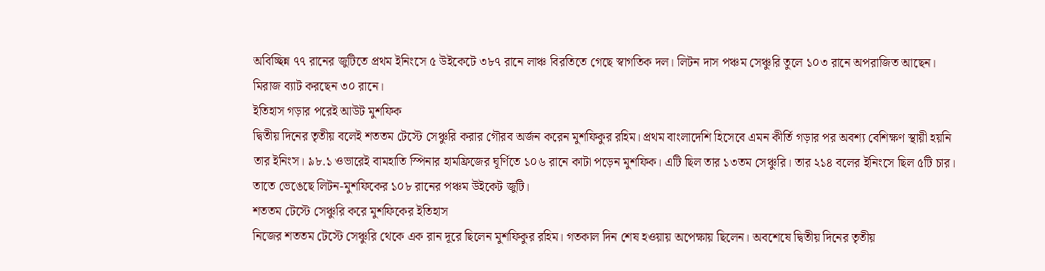অবিচ্ছিন্ন ৭৭ রানের জুটিতে প্রথম ইনিংসে ৫ উইকেটে ৩৮৭ রানে লাঞ্চ বিরতিতে গেছে স্বাগতিক দল। লিটন দাস পঞ্চম সেঞ্চুরি তুলে ১০৩ রানে অপরাজিত আছেন। মিরাজ ব্যাট করছেন ৩০ রানে।
ইতিহাস গড়ার পরেই আউট মুশফিক
দ্বিতীয় দিনের তৃতীয় বলেই শততম টেস্টে সেঞ্চুরি করার গৌরব অর্জন করেন মুশফিকুর রহিম। প্রথম বাংলাদেশি হিসেবে এমন কীর্তি গড়ার পর অবশ্য বেশিক্ষণ স্থায়ী হয়নি তার ইনিংস। ৯৮.১ ওভারেই বামহাতি স্পিনার হামফ্রিজের ঘূর্ণিতে ১০৬ রানে কাটা পড়েন মুশফিক। এটি ছিল তার ১৩তম সেঞ্চুরি। তার ২১৪ বলের ইনিংসে ছিল ৫টি চার। তাতে ভেঙেছে লিটন-মুশফিকের ১০৮ রানের পঞ্চম উইকেট জুটি।
শততম টেস্টে সেঞ্চুরি করে মুশফিকের ইতিহাস
নিজের শততম টেস্টে সেঞ্চুরি থেকে এক রান দূরে ছিলেন মুশফিকুর রহিম। গতকাল দিন শেষ হওয়ায় অপেক্ষায় ছিলেন। অবশেষে দ্বিতীয় দিনের তৃতীয়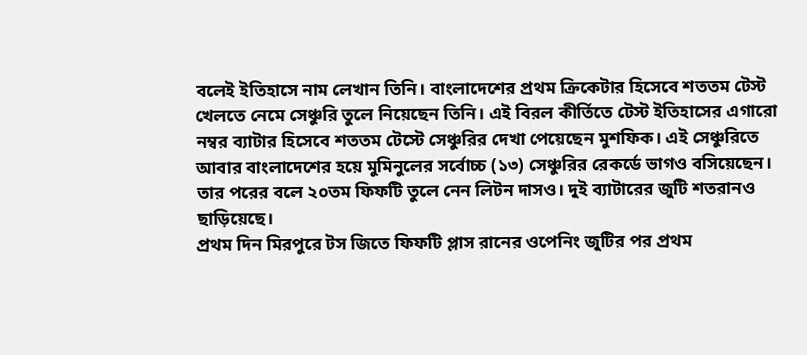বলেই ইতিহাসে নাম লেখান তিনি। বাংলাদেশের প্রথম ক্রিকেটার হিসেবে শততম টেস্ট খেলতে নেমে সেঞ্চুরি তুলে নিয়েছেন তিনি। এই বিরল কীর্তিতে টেস্ট ইতিহাসের এগারো নম্বর ব্যাটার হিসেবে শততম টেস্টে সেঞ্চুরির দেখা পেয়েছেন মুশফিক। এই সেঞ্চুরিতে আবার বাংলাদেশের হয়ে মুমিনুলের সর্বোচ্চ (১৩) সেঞ্চুরির রেকর্ডে ভাগও বসিয়েছেন। তার পরের বলে ২০তম ফিফটি তুলে নেন লিটন দাসও। দুই ব্যাটারের জুটি শতরানও ছাড়িয়েছে।
প্রথম দিন মিরপুরে টস জিতে ফিফটি প্লাস রানের ওপেনিং জুটির পর প্রথম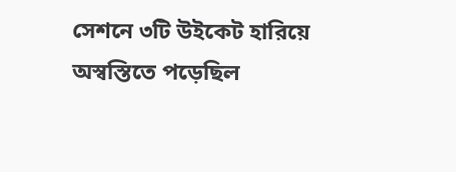সেশনে ৩টি উইকেট হারিয়ে অস্বস্তিতে পড়েছিল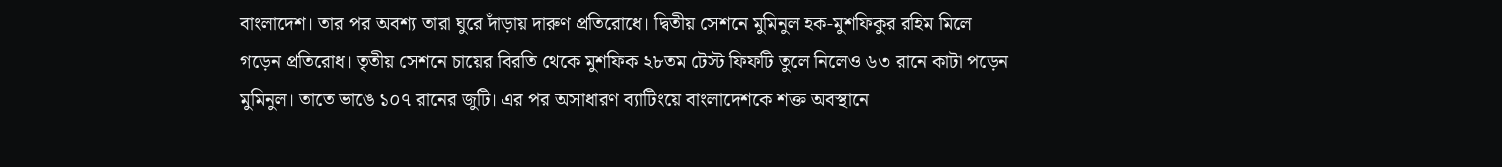বাংলাদেশ। তার পর অবশ্য তারা ঘুরে দাঁড়ায় দারুণ প্রতিরোধে। দ্বিতীয় সেশনে মুমিনুল হক-মুশফিকুর রহিম মিলে গড়েন প্রতিরোধ। তৃতীয় সেশনে চায়ের বিরতি থেকে মুশফিক ২৮তম টেস্ট ফিফটি তুলে নিলেও ৬৩ রানে কাটা পড়েন মুমিনুল। তাতে ভাঙে ১০৭ রানের জুটি। এর পর অসাধারণ ব্যাটিংয়ে বাংলাদেশকে শক্ত অবস্থানে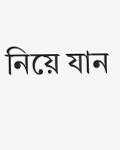নিয়ে যান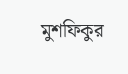মুশফিকুর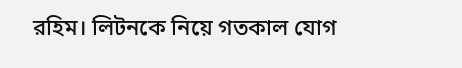রহিম। লিটনকে নিয়ে গতকাল যোগ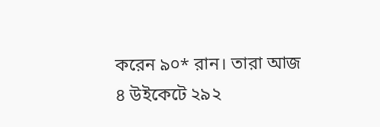করেন ৯০* রান। তারা আজ ৪ উইকেটে ২৯২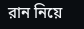রান নিয়ে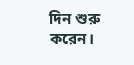দিন শুরু করেন।